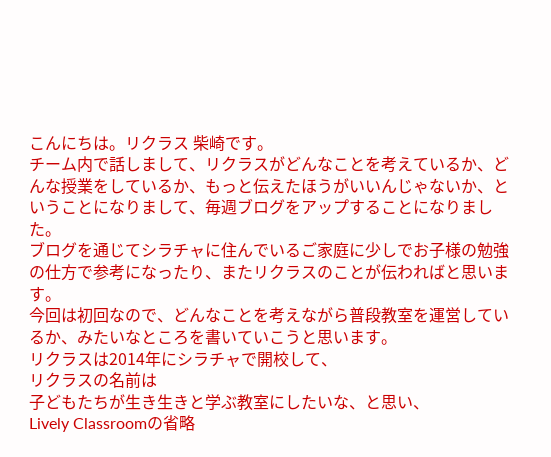こんにちは。リクラス 柴崎です。
チーム内で話しまして、リクラスがどんなことを考えているか、どんな授業をしているか、もっと伝えたほうがいいんじゃないか、ということになりまして、毎週ブログをアップすることになりました。
ブログを通じてシラチャに住んでいるご家庭に少しでお子様の勉強の仕方で参考になったり、またリクラスのことが伝わればと思います。
今回は初回なので、どんなことを考えながら普段教室を運営しているか、みたいなところを書いていこうと思います。
リクラスは2014年にシラチャで開校して、
リクラスの名前は
子どもたちが生き生きと学ぶ教室にしたいな、と思い、
Lively Classroomの省略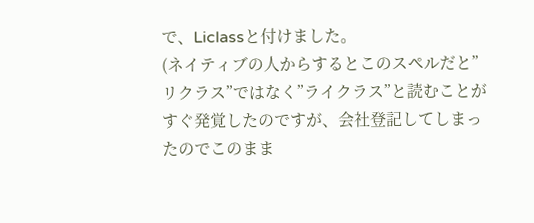で、Liclassと付けました。
(ネイティブの人からするとこのスペルだと”リクラス”ではなく”ライクラス”と読むことがすぐ発覚したのですが、会社登記してしまったのでこのまま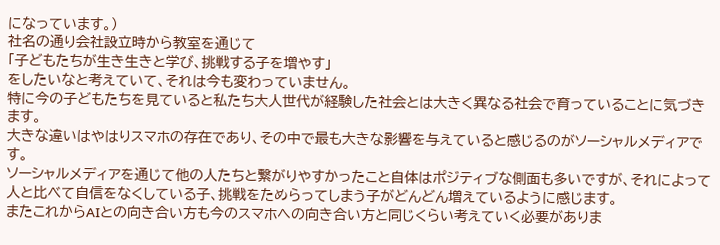になっています。)
社名の通り会社設立時から教室を通じて
「子どもたちが生き生きと学び、挑戦する子を増やす」
をしたいなと考えていて、それは今も変わっていません。
特に今の子どもたちを見ていると私たち大人世代が経験した社会とは大きく異なる社会で育っていることに気づきます。
大きな違いはやはりスマホの存在であり、その中で最も大きな影響を与えていると感じるのがソーシャルメディアです。
ソーシャルメディアを通じて他の人たちと繋がりやすかったこと自体はポジティブな側面も多いですが、それによって人と比べて自信をなくしている子、挑戦をためらってしまう子がどんどん増えているように感じます。
またこれからAIとの向き合い方も今のスマホへの向き合い方と同じくらい考えていく必要がありま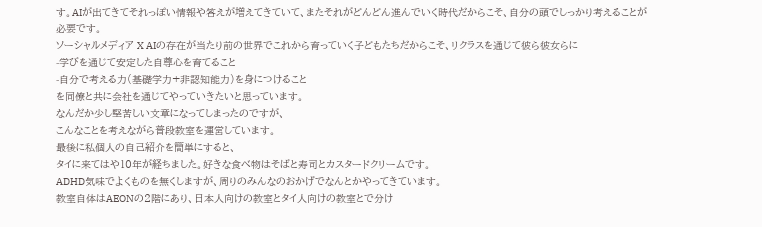す。AIが出てきてそれっぽい情報や答えが増えてきていて、またそれがどんどん進んでいく時代だからこそ、自分の頭でしっかり考えることが必要です。
ソーシャルメディア X AIの存在が当たり前の世界でこれから育っていく子どもたちだからこそ、リクラスを通じて彼ら彼女らに
-学びを通じて安定した自尊心を育てること
-自分で考える力(基礎学力+非認知能力)を身につけること
を同僚と共に会社を通じてやっていきたいと思っています。
なんだか少し堅苦しい文章になってしまったのですが、
こんなことを考えながら普段教室を運営しています。
最後に私個人の自己紹介を簡単にすると、
タイに来てはや10年が経ちました。好きな食べ物はそばと寿司とカスタードクリームです。
ADHD気味でよくものを無くしますが、周りのみんなのおかげでなんとかやってきています。
教室自体はAEONの2階にあり、日本人向けの教室とタイ人向けの教室とで分け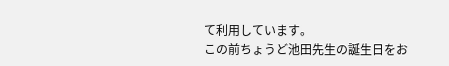て利用しています。
この前ちょうど池田先生の誕生日をお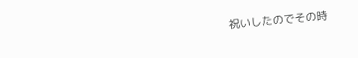祝いしたのでその時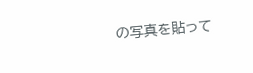の写真を貼って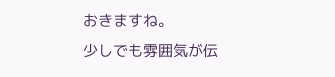おきますね。
少しでも雰囲気が伝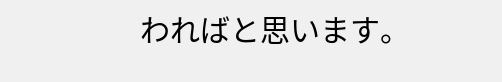わればと思います。